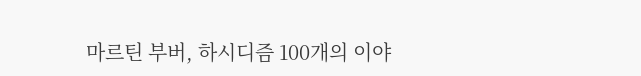마르틴 부버, 하시디즘 100개의 이야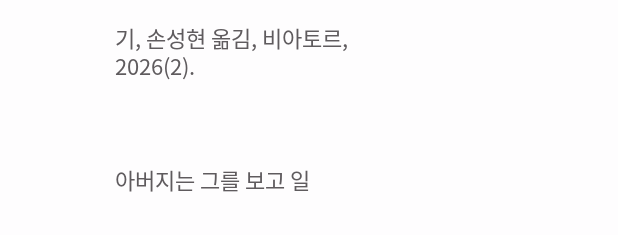기, 손성현 옮김, 비아토르, 2026(2).



아버지는 그를 보고 일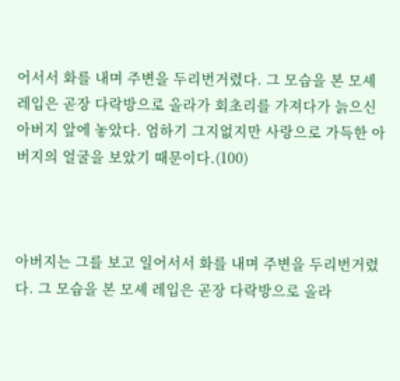어서서 화를 내며 주변을 두리번거렸다. 그 모습을 본 모셰 레입은 곧장 다락방으로 올라가 회초리를 가져다가 늙으신 아버지 앞에 놓았다. 엄하기 그지없지만 사랑으로 가득한 아버지의 얼굴을 보았기 때문이다.(100)



아버지는 그를 보고 일어서서 화를 내며 주변을 두리번거렸다. 그 모습을 본 모셰 레입은 곧장 다락방으로 올라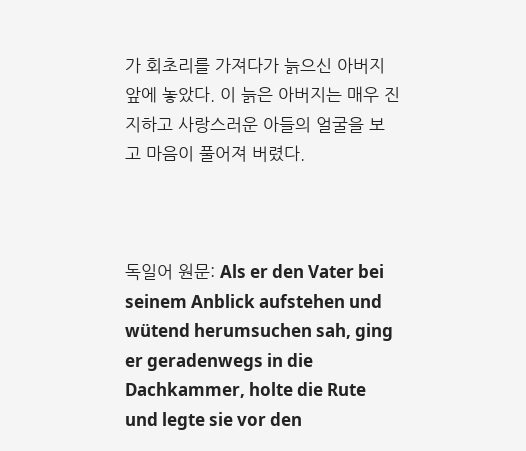가 회초리를 가져다가 늙으신 아버지 앞에 놓았다. 이 늙은 아버지는 매우 진지하고 사랑스러운 아들의 얼굴을 보고 마음이 풀어져 버렸다.



독일어 원문: Als er den Vater bei seinem Anblick aufstehen und wütend herumsuchen sah, ging er geradenwegs in die Dachkammer, holte die Rute und legte sie vor den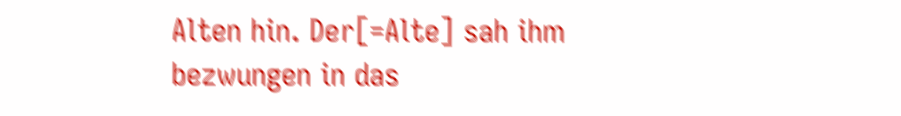Alten hin. Der[=Alte] sah ihm bezwungen in das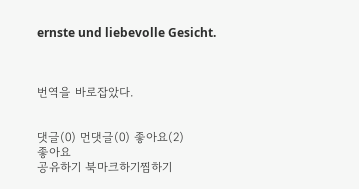ernste und liebevolle Gesicht.



번역을 바로잡았다.


댓글(0) 먼댓글(0) 좋아요(2)
좋아요
공유하기 북마크하기찜하기